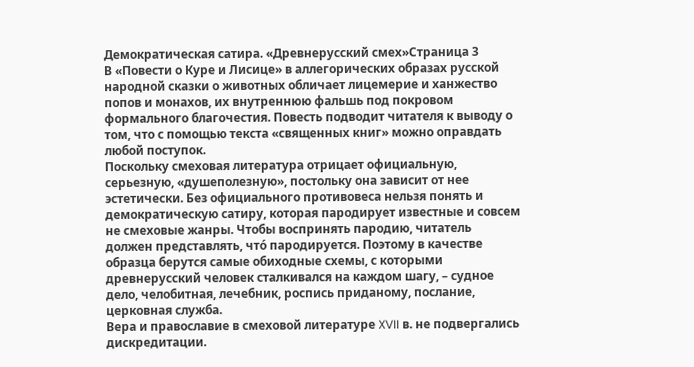Демократическая сатира. «Древнерусский смех»Страница 3
В «Повести о Куре и Лисице» в аллегорических образах русской народной сказки о животных обличает лицемерие и ханжество попов и монахов, их внутреннюю фальшь под покровом формального благочестия. Повесть подводит читателя к выводу о том, что с помощью текста «священных книг» можно оправдать любой поступок.
Поскольку смеховая литература отрицает официальную, серьезную, «душеполезную», постольку она зависит от нее эстетически. Без официального противовеса нельзя понять и демократическую сатиру, которая пародирует известные и совсем не смеховые жанры. Чтобы воспринять пародию, читатель должен представлять, что́ пародируется. Поэтому в качестве образца берутся самые обиходные схемы, с которыми древнерусский человек сталкивался на каждом шагу, – судное дело, челобитная, лечебник, роспись приданому, послание, церковная служба.
Вера и православие в смеховой литературе XVII в. не подвергались дискредитации.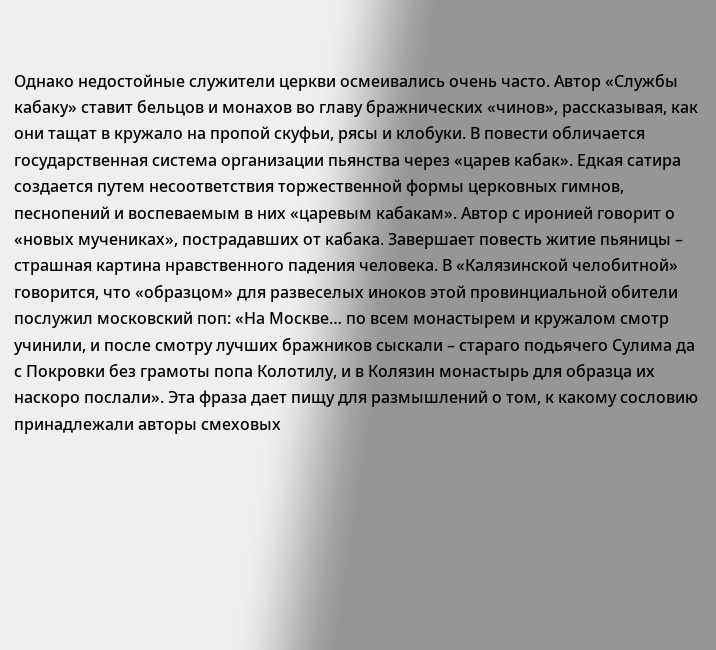Однако недостойные служители церкви осмеивались очень часто. Автор «Службы кабаку» ставит бельцов и монахов во главу бражнических «чинов», рассказывая, как они тащат в кружало на пропой скуфьи, рясы и клобуки. В повести обличается государственная система организации пьянства через «царев кабак». Едкая сатира создается путем несоответствия торжественной формы церковных гимнов, песнопений и воспеваемым в них «царевым кабакам». Автор с иронией говорит о «новых мучениках», пострадавших от кабака. Завершает повесть житие пьяницы – страшная картина нравственного падения человека. В «Калязинской челобитной» говорится, что «образцом» для развеселых иноков этой провинциальной обители послужил московский поп: «На Москве… по всем монастырем и кружалом смотр учинили, и после смотру лучших бражников сыскали – стараго подьячего Сулима да с Покровки без грамоты попа Колотилу, и в Колязин монастырь для образца их наскоро послали». Эта фраза дает пищу для размышлений о том, к какому сословию принадлежали авторы смеховых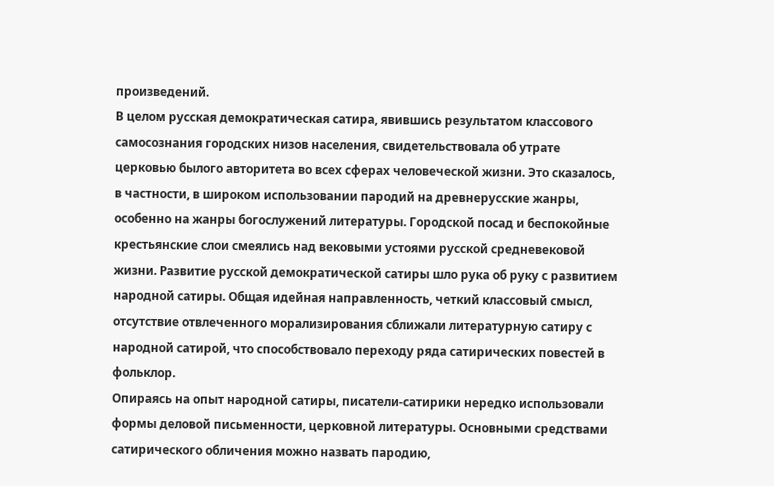произведений.
В целом русская демократическая сатира, явившись результатом классового самосознания городских низов населения, свидетельствовала об утрате церковью былого авторитета во всех сферах человеческой жизни. Это сказалось, в частности, в широком использовании пародий на древнерусские жанры, особенно на жанры богослужений литературы. Городской посад и беспокойные крестьянские слои смеялись над вековыми устоями русской средневековой жизни. Развитие русской демократической сатиры шло рука об руку с развитием народной сатиры. Общая идейная направленность, четкий классовый смысл, отсутствие отвлеченного морализирования сближали литературную сатиру с народной сатирой, что способствовало переходу ряда сатирических повестей в фольклор.
Опираясь на опыт народной сатиры, писатели-сатирики нередко использовали формы деловой письменности, церковной литературы. Основными средствами сатирического обличения можно назвать пародию,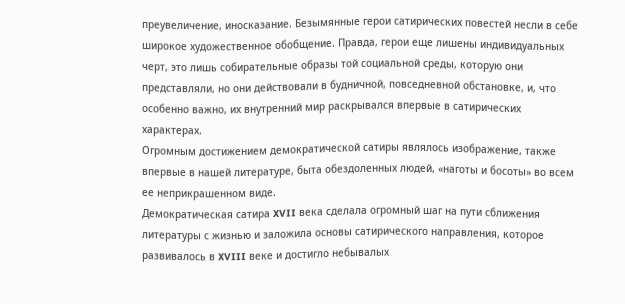преувеличение, иносказание. Безымянные герои сатирических повестей несли в себе широкое художественное обобщение. Правда, герои еще лишены индивидуальных черт, это лишь собирательные образы той социальной среды, которую они представляли, но они действовали в будничной, повседневной обстановке, и, что особенно важно, их внутренний мир раскрывался впервые в сатирических характерах.
Огромным достижением демократической сатиры являлось изображение, также впервые в нашей литературе, быта обездоленных людей, «наготы и босоты» во всем ее неприкрашенном виде.
Демократическая сатира XVII века сделала огромный шаг на пути сближения литературы с жизнью и заложила основы сатирического направления, которое развивалось в XVIII веке и достигло небывалых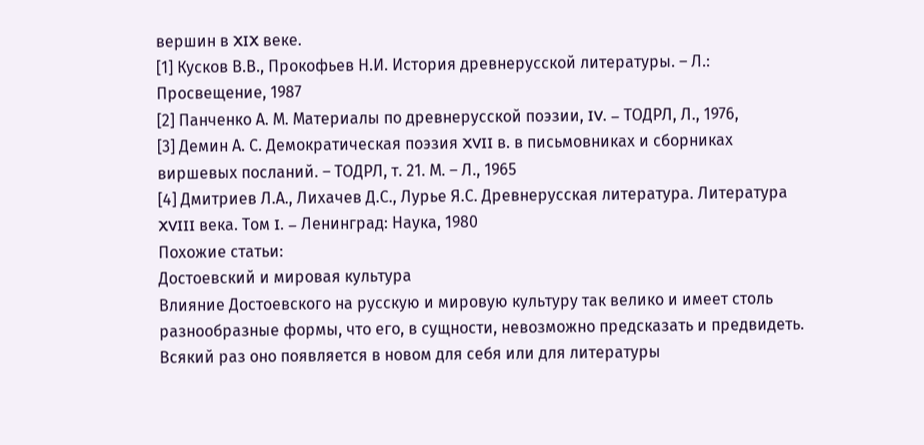вершин в XIX веке.
[1] Кусков В.В., Прокофьев Н.И. История древнерусской литературы. – Л.: Просвещение, 1987
[2] Панченко А. М. Материалы по древнерусской поэзии, IV. – ТОДРЛ, Л., 1976,
[3] Демин А. С. Демократическая поэзия XVII в. в письмовниках и сборниках виршевых посланий. – ТОДРЛ, т. 21. М. – Л., 1965
[4] Дмитриев Л.А., Лихачев Д.С., Лурье Я.С. Древнерусская литература. Литература XVIII века. Том I. – Ленинград: Наука, 1980
Похожие статьи:
Достоевский и мировая культура
Влияние Достоевского на русскую и мировую культуру так велико и имеет столь разнообразные формы, что его, в сущности, невозможно предсказать и предвидеть. Всякий раз оно появляется в новом для себя или для литературы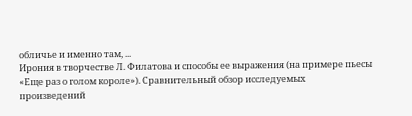обличье и именно там, ...
Ирония в творчестве Л. Филатова и способы ее выражения (на примере пьесы
«Еще раз о голом короле»). Сравнительный обзор исследуемых
произведений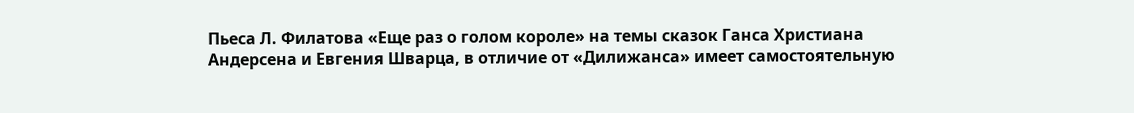Пьеса Л. Филатова «Еще раз о голом короле» на темы сказок Ганса Христиана Андерсена и Евгения Шварца, в отличие от «Дилижанса» имеет самостоятельную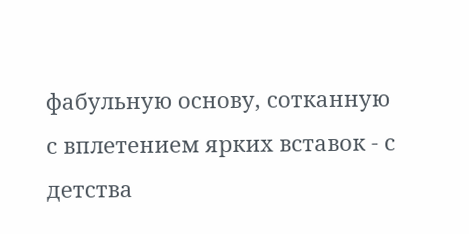фабульную основу, сотканную с вплетением ярких вставок - с детства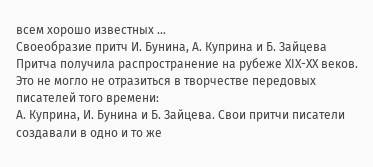всем хорошо известных ...
Своеобразие притч И. Бунина, А. Куприна и Б. Зайцева
Притча получила распространение на рубеже ХIХ-ХХ веков. Это не могло не отразиться в творчестве передовых писателей того времени:
А. Куприна, И. Бунина и Б. Зайцева. Свои притчи писатели создавали в одно и то же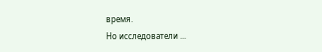время.
Но исследователи ...